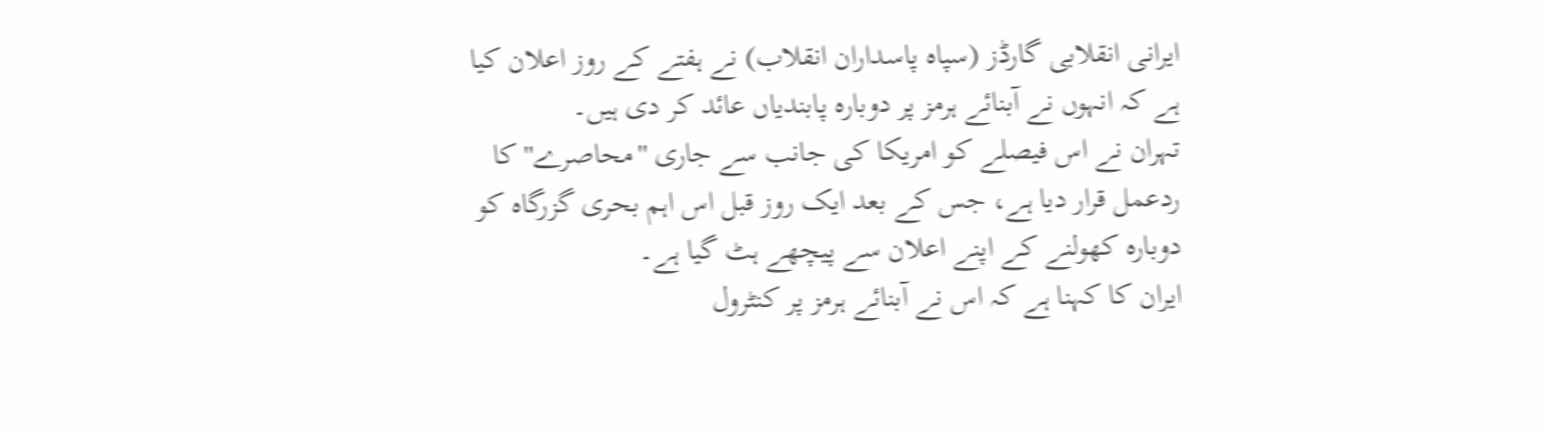ایرانی انقلابی گارڈز (سپاہ پاسداران انقلاب) نے ہفتے کے روز اعلان کیا ہے کہ انہوں نے آبنائے ہرمز پر دوبارہ پابندیاں عائد کر دی ہیں۔
تہران نے اس فیصلے کو امریکا کی جانب سے جاری ''محاصرے'' کا ردعمل قرار دیا ہے، جس کے بعد ایک روز قبل اس اہم بحری گزرگاہ کو دوبارہ کھولنے کے اپنے اعلان سے پیچھے ہٹ گیا ہے۔
ایران کا کہنا ہے کہ اس نے آبنائے ہرمز پر کنٹرول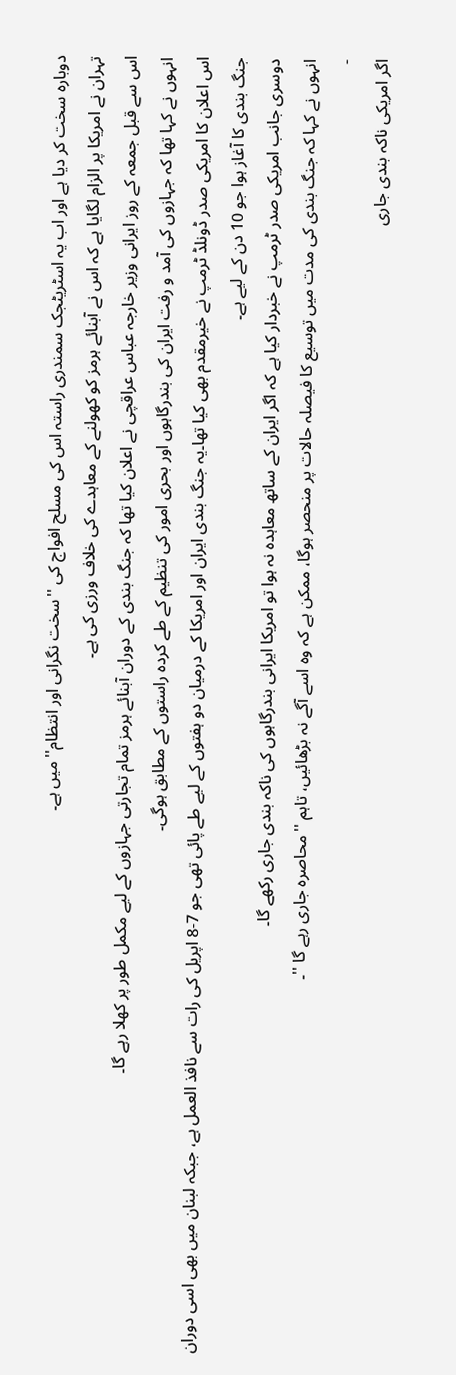دوبارہ سخت کر دیا ہے اور اب یہ اسٹریٹجک سمندری راستہ اس کی مسلح افواج کی ''سخت نگرانی اور انتظام'' میں ہے۔
تہران نے امریکا پر الزام لگایا ہے کہ اس نے آبنائے ہرمز کو کھولنے کے معاہدے کی خلاف ورزی کی ہے۔
اس سے قبل جمعہ کے روز ایرانی وزیر خارجہ عباس عراقچی نے اعلان کیا تھا کہ جنگ بندی کے دوران آبنائے ہرمز تمام تجارتی جہازوں کے لیے مکمل طور پر کھلا رہے گا۔
انہوں نے کہا تھا کہ جہازوں کی آمد و رفت ایران کی بندرگاہوں اور بحری امور کی تنظیم کے طے کردہ راستوں کے مطابق ہوگی۔
اس اعلان کا امریکی صدر ڈونلڈ ٹرمپ نے خیرمقدم بھی کیا تھا۔یہ جنگ بندی ایران اور امریکا کے درمیان دو ہفتوں کے لیے طے پائی تھی جو 7-8 اپریل کی رات سے نافذ العمل ہے، جبکہ لبنان میں بھی اسی دوران جنگ بندی کا آغاز ہوا جو 10 دن کے لیے ہے۔
دوسری جانب امریکی صدر ٹرمپ نے خبردار کیا ہے کہ اگر ایران کے ساتھ معاہدہ نہ ہوا تو امریکا ایرانی بندرگاہوں کی ناکہ بندی جاری رکھے گا۔
انہوں نے کہا کہ جنگ بندی کی مدت میں توسیع کا فیصلہ حالات پر منحصر ہوگا، ممکن ہے کہ وہ اسے آگے نہ بڑھائیں، تاہم ''محاصرہ جاری رہے گا ''۔
-
اگر امریکی ناکہ بندی جاری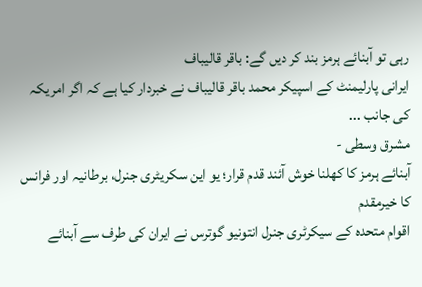رہی تو آبنائے ہرمز بند کر دیں گے: باقر قالیباف
ایرانی پارلیمنٹ کے اسپیکر محمد باقر قالیباف نے خبردار کیا ہے کہ اگر امریکہ کی جانب ...
مشرق وسطی -
آبنائے ہرمز کا کھلنا خوش آئند قدم قرار؛ یو این سکریٹری جنرل، برطانیہ اور فرانس کا خیرمقدم
اقوام متحدہ کے سیکرٹری جنرل انتونیو گوترس نے ایران کی طرف سے آبنائے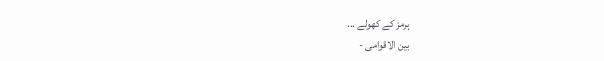ہرمز کے کھولے ...
بين الاقوامى -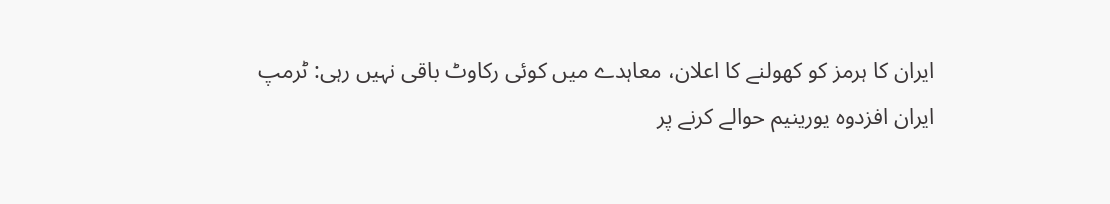ایران کا ہرمز کو کھولنے کا اعلان، معاہدے میں کوئی رکاوٹ باقی نہیں رہی: ٹرمپ
ایران افزدوہ یورینیم حوالے کرنے پر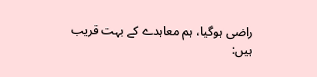راضی ہوگیا، ہم معاہدے کے بہت قریب ہیں: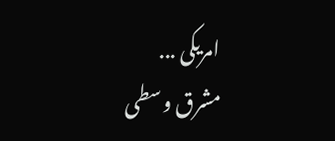امریکی ...
مشرق وسطی